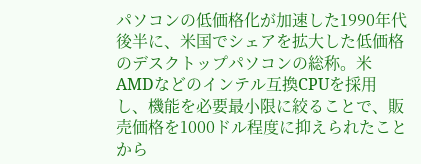パソコンの低価格化が加速した1990年代後半に、米国でシェアを拡大した低価格のデスクトップパソコンの総称。米AMDなどのインテル互換CPUを採用し、機能を必要最小限に絞ることで、販売価格を1000ドル程度に抑えられたことから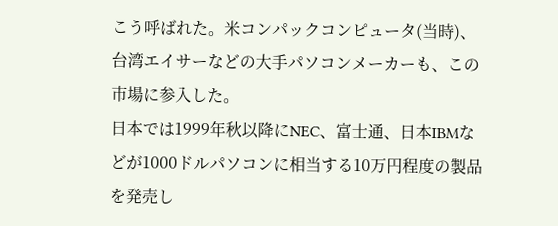こう呼ばれた。米コンパックコンピュータ(当時)、台湾エイサーなどの大手パソコンメーカーも、この市場に参入した。
日本では1999年秋以降にNEC、富士通、日本IBMなどが1000ドルパソコンに相当する10万円程度の製品を発売し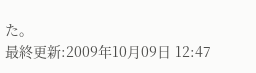た。
最終更新:2009年10月09日 12:47